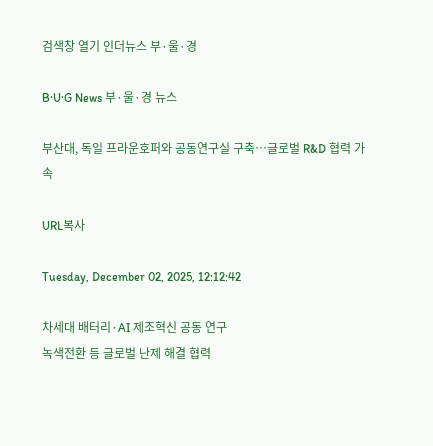검색창 열기 인더뉴스 부·울·경

B·U·G News 부·울·경 뉴스

부산대, 독일 프라운호퍼와 공동연구실 구축…글로벌 R&D 협력 가속

URL복사

Tuesday, December 02, 2025, 12:12:42

차세대 배터리·AI 제조혁신 공동 연구
녹색전환 등 글로벌 난제 해결 협력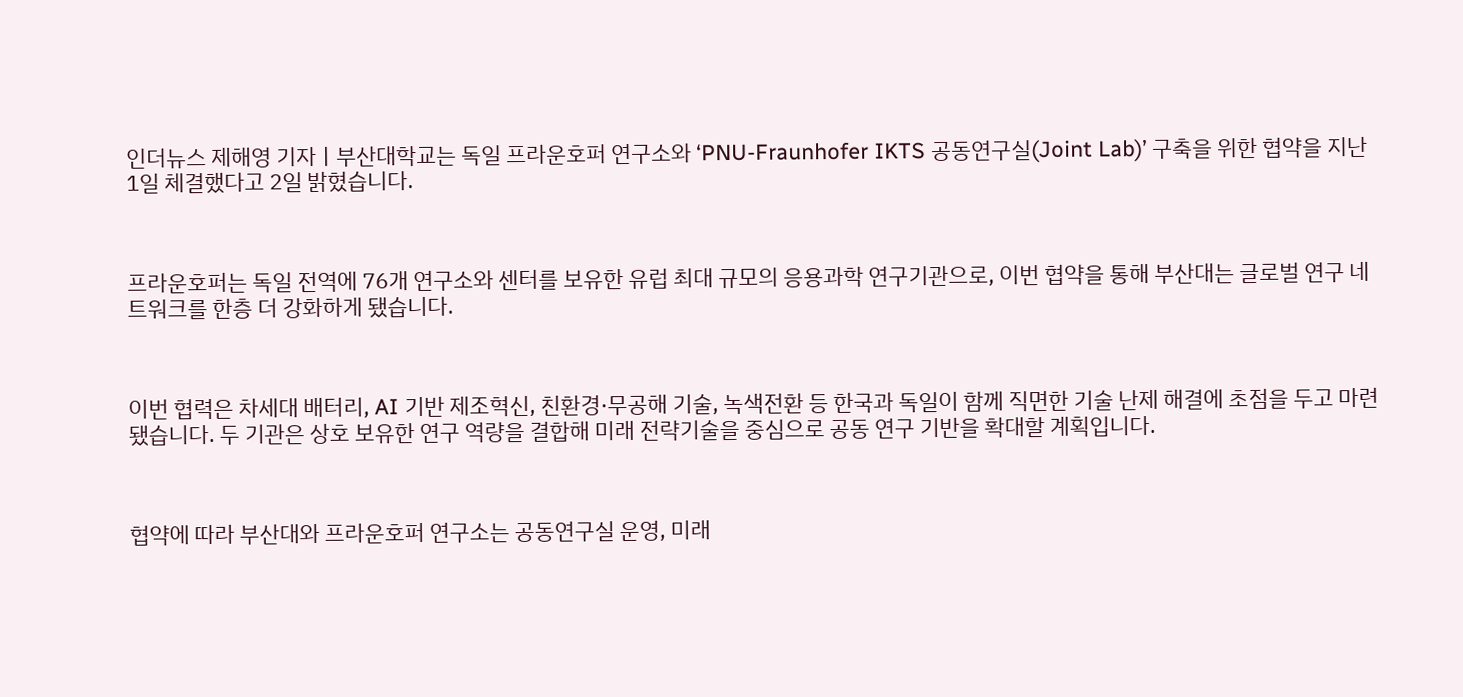인더뉴스 제해영 기자ㅣ부산대학교는 독일 프라운호퍼 연구소와 ‘PNU-Fraunhofer IKTS 공동연구실(Joint Lab)’ 구축을 위한 협약을 지난 1일 체결했다고 2일 밝혔습니다.



프라운호퍼는 독일 전역에 76개 연구소와 센터를 보유한 유럽 최대 규모의 응용과학 연구기관으로, 이번 협약을 통해 부산대는 글로벌 연구 네트워크를 한층 더 강화하게 됐습니다.



이번 협력은 차세대 배터리, AI 기반 제조혁신, 친환경·무공해 기술, 녹색전환 등 한국과 독일이 함께 직면한 기술 난제 해결에 초점을 두고 마련됐습니다. 두 기관은 상호 보유한 연구 역량을 결합해 미래 전략기술을 중심으로 공동 연구 기반을 확대할 계획입니다.



협약에 따라 부산대와 프라운호퍼 연구소는 공동연구실 운영, 미래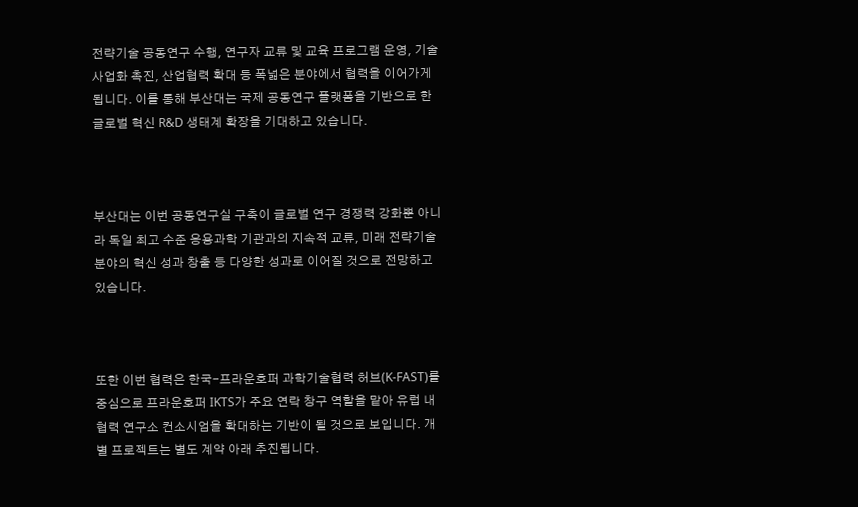전략기술 공동연구 수행, 연구자 교류 및 교육 프로그램 운영, 기술사업화 촉진, 산업협력 확대 등 폭넓은 분야에서 협력을 이어가게 됩니다. 이를 통해 부산대는 국제 공동연구 플랫폼을 기반으로 한 글로벌 혁신 R&D 생태계 확장을 기대하고 있습니다.



부산대는 이번 공동연구실 구축이 글로벌 연구 경쟁력 강화뿐 아니라 독일 최고 수준 응용과학 기관과의 지속적 교류, 미래 전략기술 분야의 혁신 성과 창출 등 다양한 성과로 이어질 것으로 전망하고 있습니다.



또한 이번 협력은 한국-프라운호퍼 과학기술협력 허브(K-FAST)를 중심으로 프라운호퍼 IKTS가 주요 연락 창구 역할을 맡아 유럽 내 협력 연구소 컨소시엄을 확대하는 기반이 될 것으로 보입니다. 개별 프로젝트는 별도 계약 아래 추진됩니다.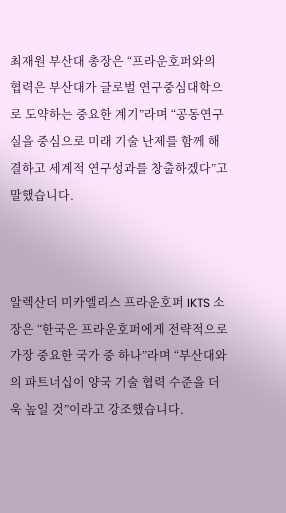최재원 부산대 총장은 “프라운호퍼와의 협력은 부산대가 글로벌 연구중심대학으로 도약하는 중요한 계기”라며 “공동연구실을 중심으로 미래 기술 난제를 함께 해결하고 세계적 연구성과를 창출하겠다”고 말했습니다.



알렉산더 미카엘리스 프라운호퍼 IKTS 소장은 “한국은 프라운호퍼에게 전략적으로 가장 중요한 국가 중 하나”라며 “부산대와의 파트너십이 양국 기술 협력 수준을 더욱 높일 것”이라고 강조했습니다.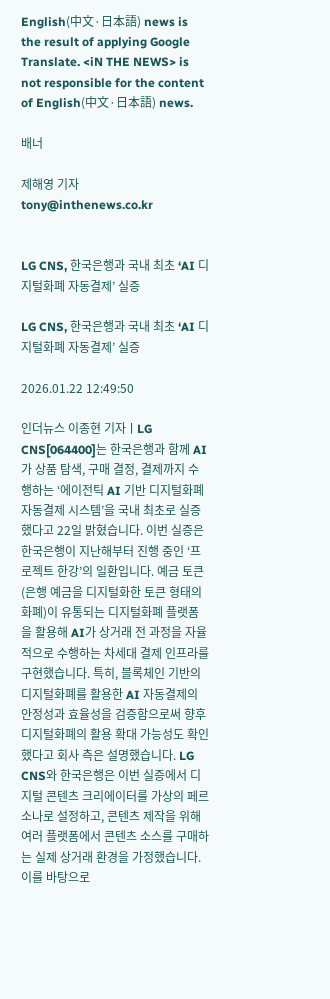English(中文·日本語) news is the result of applying Google Translate. <iN THE NEWS> is not responsible for the content of English(中文·日本語) news.

배너

제해영 기자 tony@inthenews.co.kr


LG CNS, 한국은행과 국내 최초 ‘AI 디지털화폐 자동결제’ 실증

LG CNS, 한국은행과 국내 최초 ‘AI 디지털화폐 자동결제’ 실증

2026.01.22 12:49:50

인더뉴스 이종현 기자ㅣLG CNS[064400]는 한국은행과 함께 AI가 상품 탐색, 구매 결정, 결제까지 수행하는 ‘에이전틱 AI 기반 디지털화폐 자동결제 시스템’을 국내 최초로 실증했다고 22일 밝혔습니다. 이번 실증은 한국은행이 지난해부터 진행 중인 ‘프로젝트 한강’의 일환입니다. 예금 토큰(은행 예금을 디지털화한 토큰 형태의 화폐)이 유통되는 디지털화폐 플랫폼을 활용해 AI가 상거래 전 과정을 자율적으로 수행하는 차세대 결제 인프라를 구현했습니다. 특히, 블록체인 기반의 디지털화폐를 활용한 AI 자동결제의 안정성과 효율성을 검증함으로써 향후 디지털화폐의 활용 확대 가능성도 확인했다고 회사 측은 설명했습니다. LG CNS와 한국은행은 이번 실증에서 디지털 콘텐츠 크리에이터를 가상의 페르소나로 설정하고, 콘텐츠 제작을 위해 여러 플랫폼에서 콘텐츠 소스를 구매하는 실제 상거래 환경을 가정했습니다. 이를 바탕으로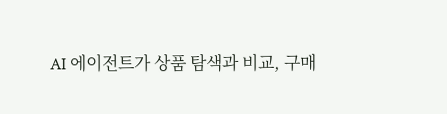AI 에이전트가 상품 탐색과 비교, 구매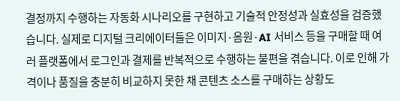결정까지 수행하는 자동화 시나리오를 구현하고 기술적 안정성과 실효성을 검증했습니다. 실제로 디지털 크리에이터들은 이미지·음원·AI 서비스 등을 구매할 때 여러 플랫폼에서 로그인과 결제를 반복적으로 수행하는 불편을 겪습니다. 이로 인해 가격이나 품질을 충분히 비교하지 못한 채 콘텐츠 소스를 구매하는 상황도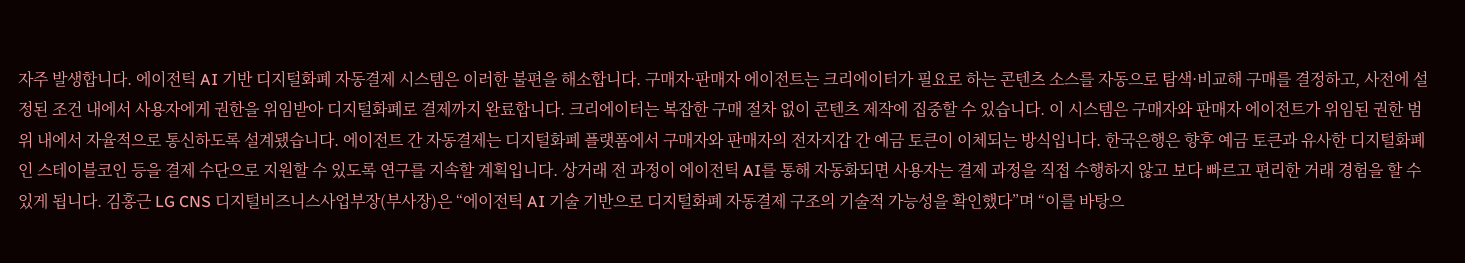자주 발생합니다. 에이전틱 AI 기반 디지털화폐 자동결제 시스템은 이러한 불편을 해소합니다. 구매자·판매자 에이전트는 크리에이터가 필요로 하는 콘텐츠 소스를 자동으로 탐색·비교해 구매를 결정하고, 사전에 설정된 조건 내에서 사용자에게 권한을 위임받아 디지털화폐로 결제까지 완료합니다. 크리에이터는 복잡한 구매 절차 없이 콘텐츠 제작에 집중할 수 있습니다. 이 시스템은 구매자와 판매자 에이전트가 위임된 권한 범위 내에서 자율적으로 통신하도록 설계됐습니다. 에이전트 간 자동결제는 디지털화폐 플랫폼에서 구매자와 판매자의 전자지갑 간 예금 토큰이 이체되는 방식입니다. 한국은행은 향후 예금 토큰과 유사한 디지털화폐인 스테이블코인 등을 결제 수단으로 지원할 수 있도록 연구를 지속할 계획입니다. 상거래 전 과정이 에이전틱 AI를 통해 자동화되면 사용자는 결제 과정을 직접 수행하지 않고 보다 빠르고 편리한 거래 경험을 할 수 있게 됩니다. 김홍근 LG CNS 디지털비즈니스사업부장(부사장)은 “에이전틱 AI 기술 기반으로 디지털화폐 자동결제 구조의 기술적 가능성을 확인했다”며 “이를 바탕으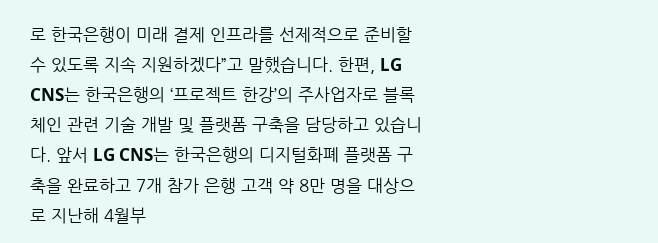로 한국은행이 미래 결제 인프라를 선제적으로 준비할 수 있도록 지속 지원하겠다”고 말했습니다. 한편, LG CNS는 한국은행의 ‘프로젝트 한강’의 주사업자로 블록체인 관련 기술 개발 및 플랫폼 구축을 담당하고 있습니다. 앞서 LG CNS는 한국은행의 디지털화폐 플랫폼 구축을 완료하고 7개 참가 은행 고객 약 8만 명을 대상으로 지난해 4월부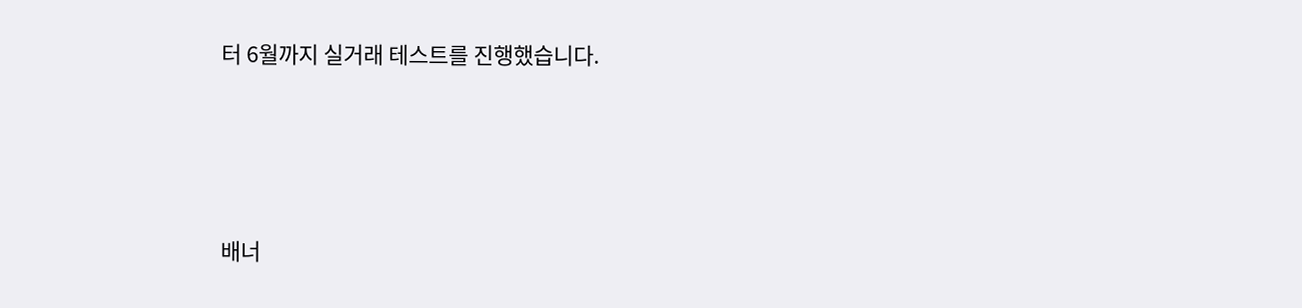터 6월까지 실거래 테스트를 진행했습니다.




배너